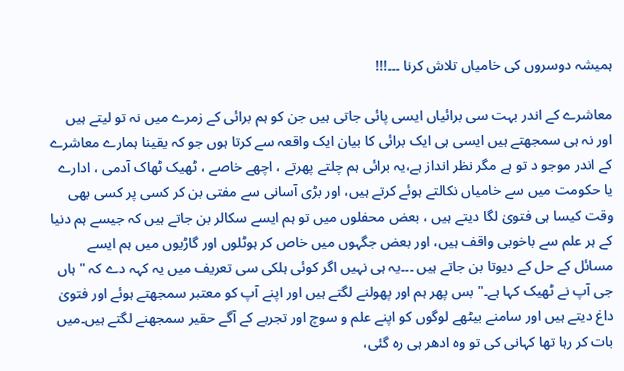ہمیشہ دوسروں کی خامیاں تلاش کرنا ۔۔۔!!!

معاشرے کے اندر بہت سی برائیاں ایسی پائی جاتی ہیں جن کو ہم برائی کے زمرے میں نہ تو لیتے ہیں اور نہ ہی سمجھتے ہیں ایسی ہی ایک برائی کا بیان ایک واقعہ سے کرتا ہوں جو کہ یقینا ہمارے معاشرے کے اندر موجو د تو ہے مگر نظر انداز ہے،یہ برائی ہم چلتے پھرتے ، اچھے خاصے ، ٹھیک ٹھاک آدمی ، ادارے یا حکومت میں سے خامیاں نکالتے ہوئے کرتے ہیں، اور بڑی آسانی سے مفتی بن کر کسی پر کسی بھی وقت کیسا ہی فتویٰ لگا دیتے ہیں ، بعض محفلوں میں تو ہم ایسے سکالر بن جاتے ہیں کہ جیسے ہم دنیا کے ہر علم سے باخوبی واقف ہیں، اور بعض جگہوں میں خاص کر ہوٹلوں اور گاڑیوں میں ہم ایسے مسائل کے حل کے دیوتا بن جاتے ہیں ۔۔۔یہ ہی نہیں اگر کوئی ہلکی سی تعریف میں یہ کہہ دے کہ " ہاں جی آپ نے ٹھیک کہا ہے۔" بس پھر ہم اور پھولنے لگتے ہیں اور اپنے آپ کو معتبر سمجھتے ہوئے اور فتویٰ داغ دیتے ہیں اور سامنے بیٹھے لوگوں کو اپنے علم و سوچ اور تجربے کے آگے حقیر سمجھنے لگتے ہیں۔میں بات کر رہا تھا کہانی کی تو وہ ادھر ہی رہ گئی،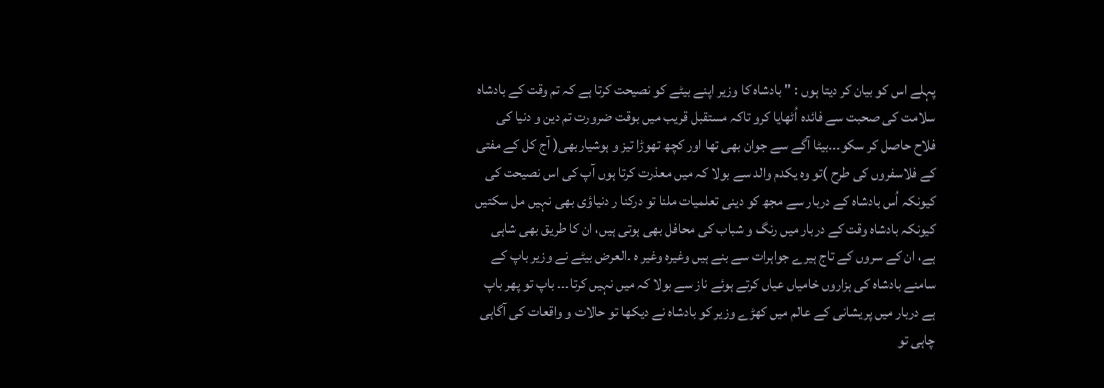پہلے اس کو بیان کر دیتا ہوں : " بادشاہ کا وزیر اپنے بیٹے کو نصیحت کرتا ہے کہ تم وقت کے بادشاہ سلامت کی صحبت سے فائدہ اُٹھایا کرو تاکہ مستقبل قریب میں بوقت ضرورت تم دین و دنیا کی فلاح حاصل کر سکو۔۔۔بیٹا آگے سے جوان بھی تھا اور کچھ تھوڑا تیز و ہوشیاربھی( آج کل کے مفتی کے فلاسفروں کی طرح )تو وہ یکدم والد سے بولا کہ میں معذرت کرتا ہوں آپ کی اس نصیحت کی کیونکہ اُس بادشاہ کے دربار سے مجھ کو دینی تعلمیات ملنا تو درکنا ر دنیاؤی بھی نہیں مل سکتیں کیونکہ بادشاہ وقت کے دربار میں رنگ و شباب کی محافل بھی ہوتی ہیں، ان کا طریق بھی شاہی ہے، ان کے سروں کے تاج ہیرے جواہرات سے بنے ہیں وغیرہ وغیر ہ ۔العرض بیٹے نے وزیر باپ کے سامنے بادشاہ کی ہزاروں خامیاں عیاں کرتے ہوئے ناز سے بولا کہ میں نہیں کرتا۔۔۔ باپ تو پھر باپ ہے دربار میں پریشانی کے عالم میں کھڑے وزیر کو بادشاہ نے دیکھا تو حالات و واقعات کی آگاہی چاہی تو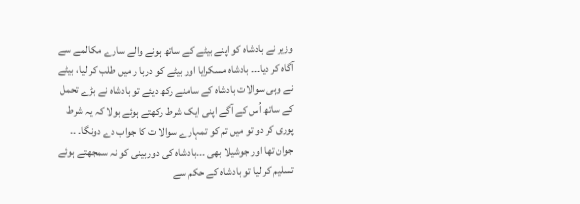وزیر نے بادشاہ کو اپنے بیٹے کے ساتھ ہونے والے سارے مکالمے سے آگاہ کر دیا۔۔۔ بادشاہ مسکرایا اور بیٹے کو دربا ر میں طلب کر لیا، بیٹے نے وہی سوالات بادشاہ کے سامنے رکھ دیئے تو بادشاہ نے بڑے تحمل کے ساتھ اُس کے آگے اپنی ایک شرط رکھتے ہوئے بولا کہ یہ شرط پوری کر دو تو میں تم کو تمہارے سوالا ت کا جواب دے دونگا۔ ۔۔ جوان تھا اور جوشیلا بھی ۔۔۔بادشاہ کی دوربینی کو نہ سمجھتے ہوئے تسلیم کر لیا تو بادشاہ کے حکم سے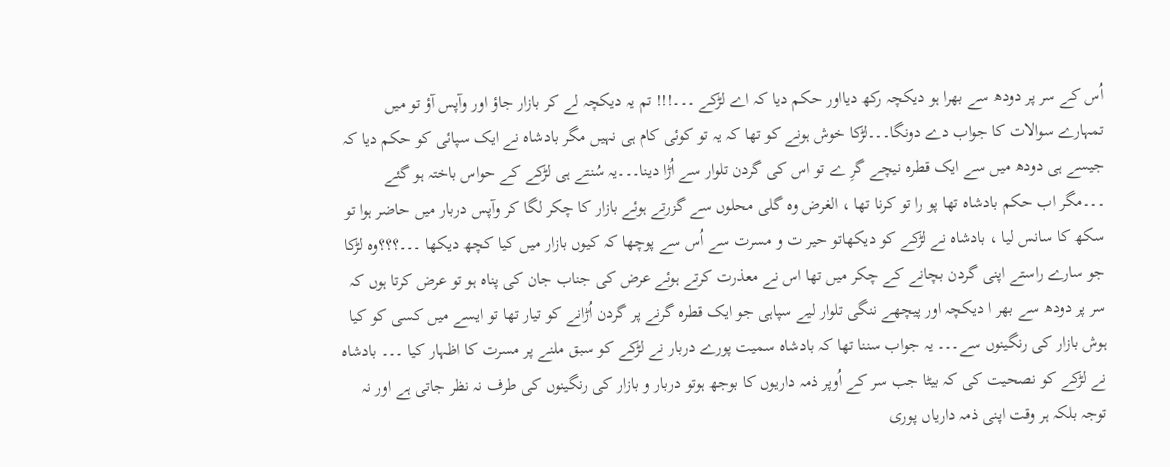اُس کے سر پر دودھ سے بھرا ہو دیکچہ رکھ دیااور حکم دیا کہ اے لڑکے ۔۔۔!!! تم یہ دیکچہ لے کر بازار جاؤ اور وآپس آؤ تو میں تمہارے سوالات کا جواب دے دونگا۔۔۔لڑکا خوش ہونے کو تھا کہ یہ تو کوئی کام ہی نہیں مگر بادشاہ نے ایک سپائی کو حکم دیا کہ جیسے ہی دودھ میں سے ایک قطرہ نیچے گرِ ے تو اس کی گردن تلوار سے اُڑا دینا۔۔۔یہ سُنتے ہی لڑکے کے حواس باختہ ہو گئے ۔۔۔مگر اب حکم بادشاہ تھا پو را تو کرنا تھا ، الغرض وہ گلی محلوں سے گزرتے ہوئے بازار کا چکر لگا کر وآپس دربار میں حاضر ہوا تو سکھ کا سانس لیا ، بادشاہ نے لڑکے کو دیکھاتو حیر ت و مسرت سے اُس سے پوچھا کہ کیوں بازار میں کیا کچھ دیکھا ۔۔۔؟؟؟وہ لڑکا جو سارے راستے اپنی گردن بچانے کے چکر میں تھا اس نے معذرت کرتے ہوئے عرض کی جناب جان کی پناہ ہو تو عرض کرتا ہوں کہ سر پر دودھ سے بھر ا دیکچہ اور پیچھے ننگی تلوار لیے سپاہی جو ایک قطرہ گرنے پر گردن اُڑانے کو تیار تھا تو ایسے میں کسی کو کیا ہوش بازار کی رنگینوں سے۔۔۔ یہ جواب سننا تھا کہ بادشاہ سمیت پورے دربار نے لڑکے کو سبق ملنے پر مسرت کا اظہار کیا ۔۔۔ بادشاہ نے لڑکے کو نصحیت کی کہ بیٹا جب سر کے اُوپر ذمہ داریوں کا بوجھ ہوتو دربار و بازار کی رنگینوں کی طرف نہ نظر جاتی ہے اور نہ توجہ بلکہ ہر وقت اپنی ذمہ داریاں پوری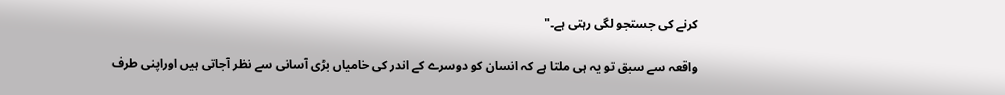کرنے کی جستجو لگی رہتی ہے۔"

واقعہ سے سبق تو یہ ہی ملتا ہے کہ انسان کو دوسرے کے اندر کی خامیاں بڑی آسانی سے نظر آجاتی ہیں اوراپنی طرف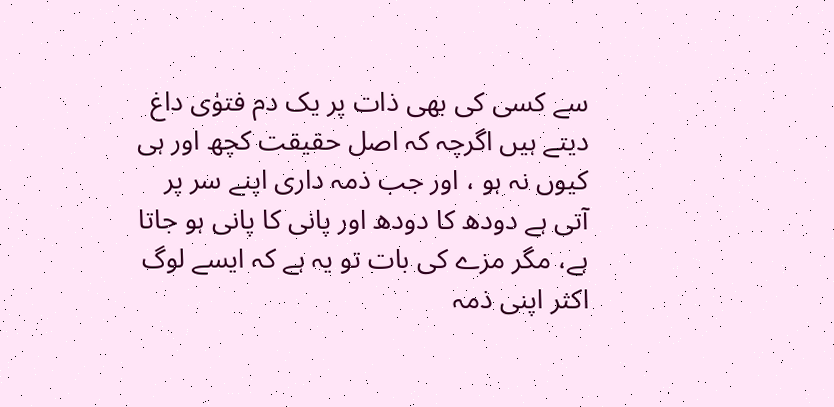سے کسی کی بھی ذات پر یک دم فتوٰی داغ دیتے ہیں اگرچہ کہ اصل حقیقت کچھ اور ہی کیوں نہ ہو ، اور جب ذمہ داری اپنے سر پر آتی ہے دودھ کا دودھ اور پانی کا پانی ہو جاتا ہے، مگر مزے کی بات تو یہ ہے کہ ایسے لوگ اکثر اپنی ذمہ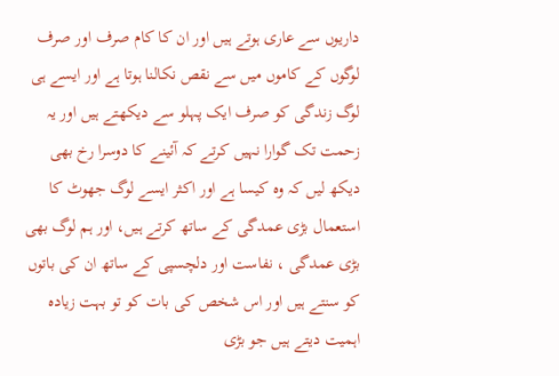داریوں سے عاری ہوتے ہیں اور ان کا کام صرف اور صرف لوگوں کے کاموں میں سے نقص نکالنا ہوتا ہے اور ایسے ہی لوگ زندگی کو صرف ایک پہلو سے دیکھتے ہیں اور یہ زحمت تک گوارا نہیں کرتے کہ آئینے کا دوسرا رخ بھی دیکھ لیں کہ وہ کیسا ہے اور اکثر ایسے لوگ جھوٹ کا استعمال بڑی عمدگی کے ساتھ کرتے ہیں، اور ہم لوگ بھی بڑی عمدگی ، نفاست اور دلچسپی کے ساتھ ان کی باتوں کو سنتے ہیں اور اس شخص کی بات کو تو بہت زیادہ اہمیت دیتے ہیں جو بڑی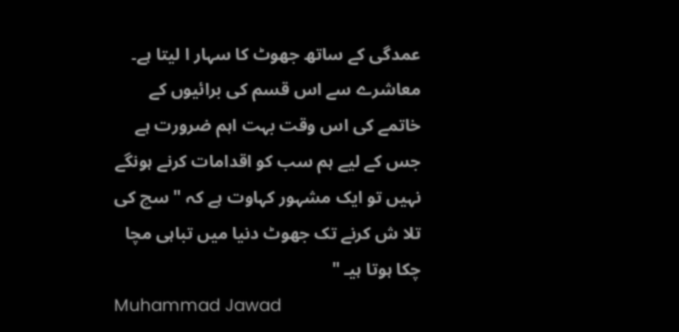عمدگی کے ساتھ جھوٹ کا سہار ا لیتا ہے۔ معاشرے سے اس قسم کی برائیوں کے خاتمے کی اس وقت بہت اہم ضرورت ہے جس کے لیے ہم سب کو اقدامات کرنے ہونگے نہیں تو ایک مشہور کہاوت ہے کہ " سچ کی تلا ش کرنے تک جھوٹ دنیا میں تباہی مچا چکا ہوتا ہیـ "
Muhammad Jawad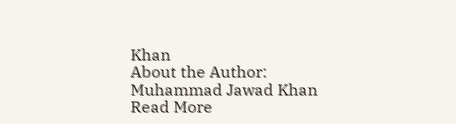Khan
About the Author: Muhammad Jawad Khan Read More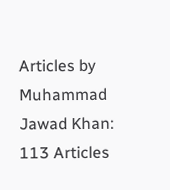Articles by Muhammad Jawad Khan: 113 Articles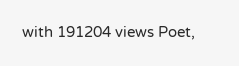with 191204 views Poet,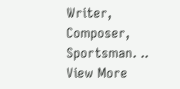Writer, Composer, Sportsman. .. View More